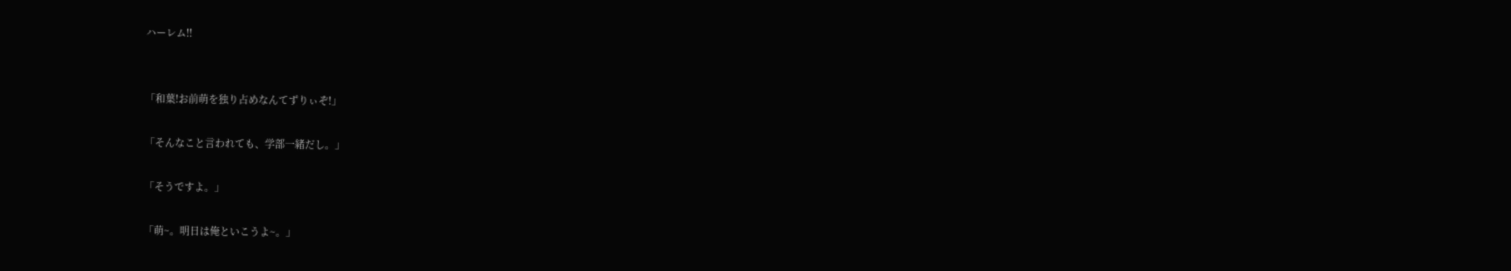ハーレム!!


「和葉!お前萌を独り占めなんてずりぃぞ!」

「そんなこと言われても、学部一緒だし。」

「そうですよ。」

「萌~。明日は俺といこうよ~。」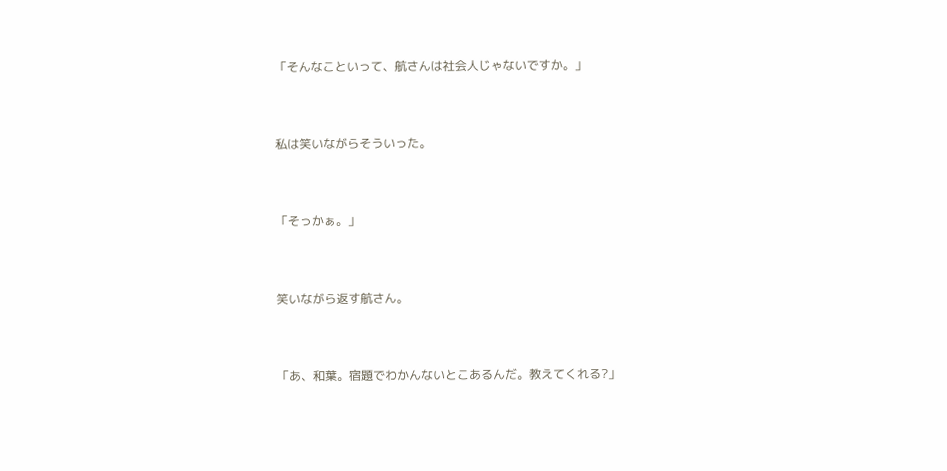「そんなこといって、航さんは社会人じゃないですか。」


私は笑いながらそういった。


「そっかぁ。」


笑いながら返す航さん。


「あ、和葉。宿題でわかんないとこあるんだ。教えてくれる?」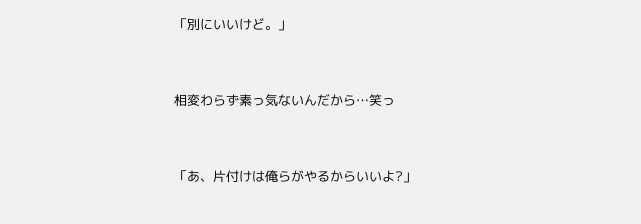「別にいいけど。」


相変わらず素っ気ないんだから…笑っ


「あ、片付けは俺らがやるからいいよ?」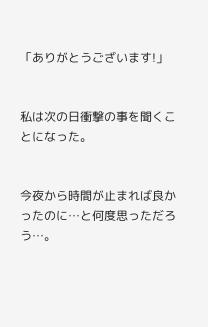「ありがとうございます!」


私は次の日衝撃の事を聞くことになった。


今夜から時間が止まれば良かったのに…と何度思っただろう…。